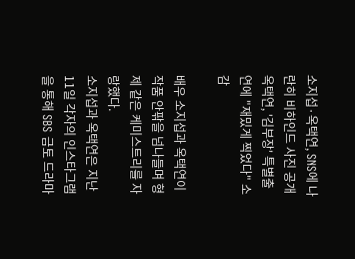소지섭·옥택연, SNS에 나란히 비하인드 사진 공개
옥택연, '김부장' 특별출연에 "재밌게 찍었다" 소감

배우 소지섭과 옥택연이 작품 안팎을 넘나들며 형제 같은 케미스트리를 자랑했다.
소지섭과 옥택연은 지난 11일 각자의 인스타그램을 통해 SBS 금토 드라마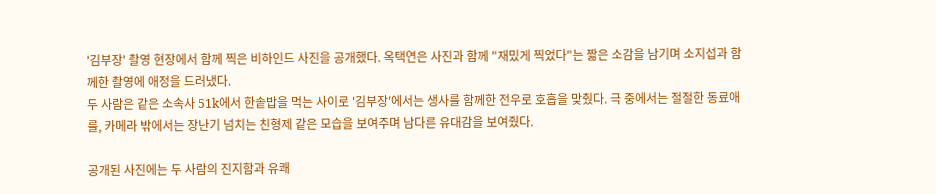'김부장' 촬영 현장에서 함께 찍은 비하인드 사진을 공개했다. 옥택연은 사진과 함께 "재밌게 찍었다"는 짧은 소감을 남기며 소지섭과 함께한 촬영에 애정을 드러냈다.
두 사람은 같은 소속사 51k에서 한솥밥을 먹는 사이로 '김부장'에서는 생사를 함께한 전우로 호흡을 맞췄다. 극 중에서는 절절한 동료애를, 카메라 밖에서는 장난기 넘치는 친형제 같은 모습을 보여주며 남다른 유대감을 보여줬다.

공개된 사진에는 두 사람의 진지함과 유쾌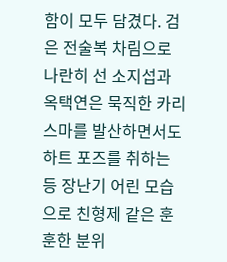함이 모두 담겼다. 검은 전술복 차림으로 나란히 선 소지섭과 옥택연은 묵직한 카리스마를 발산하면서도 하트 포즈를 취하는 등 장난기 어린 모습으로 친형제 같은 훈훈한 분위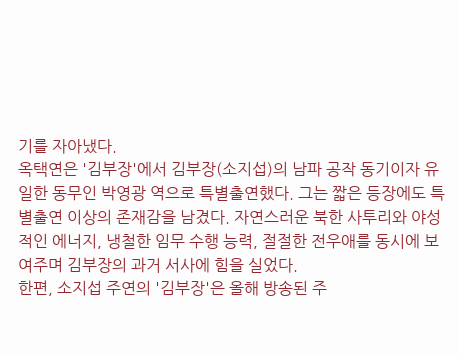기를 자아냈다.
옥택연은 '김부장'에서 김부장(소지섭)의 남파 공작 동기이자 유일한 동무인 박영광 역으로 특별출연했다. 그는 짧은 등장에도 특별출연 이상의 존재감을 남겼다. 자연스러운 북한 사투리와 야성적인 에너지, 냉철한 임무 수행 능력, 절절한 전우애를 동시에 보여주며 김부장의 과거 서사에 힘을 실었다.
한편, 소지섭 주연의 '김부장'은 올해 방송된 주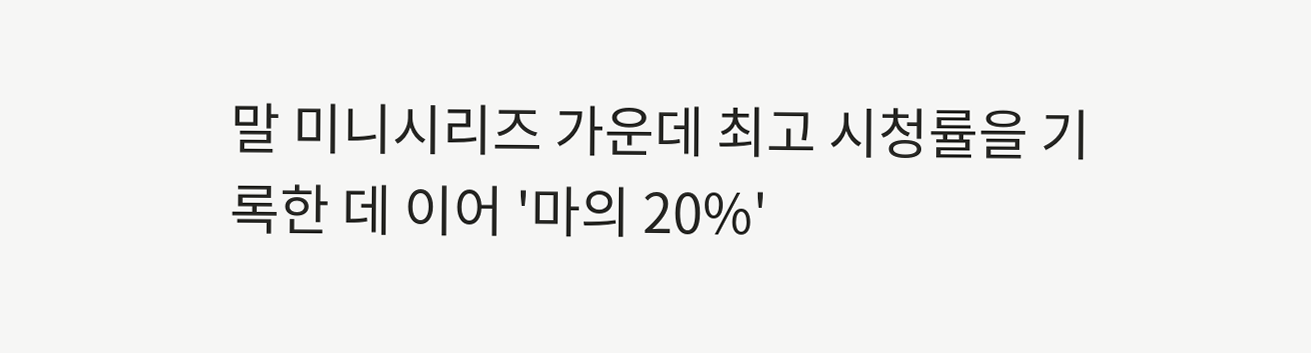말 미니시리즈 가운데 최고 시청률을 기록한 데 이어 '마의 20%'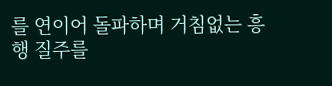를 연이어 돌파하며 거침없는 흥행 질주를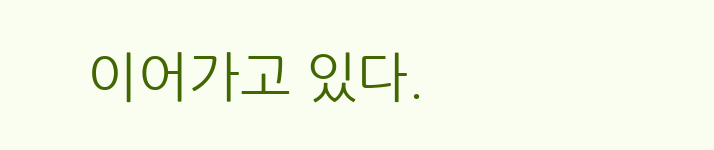이어가고 있다.